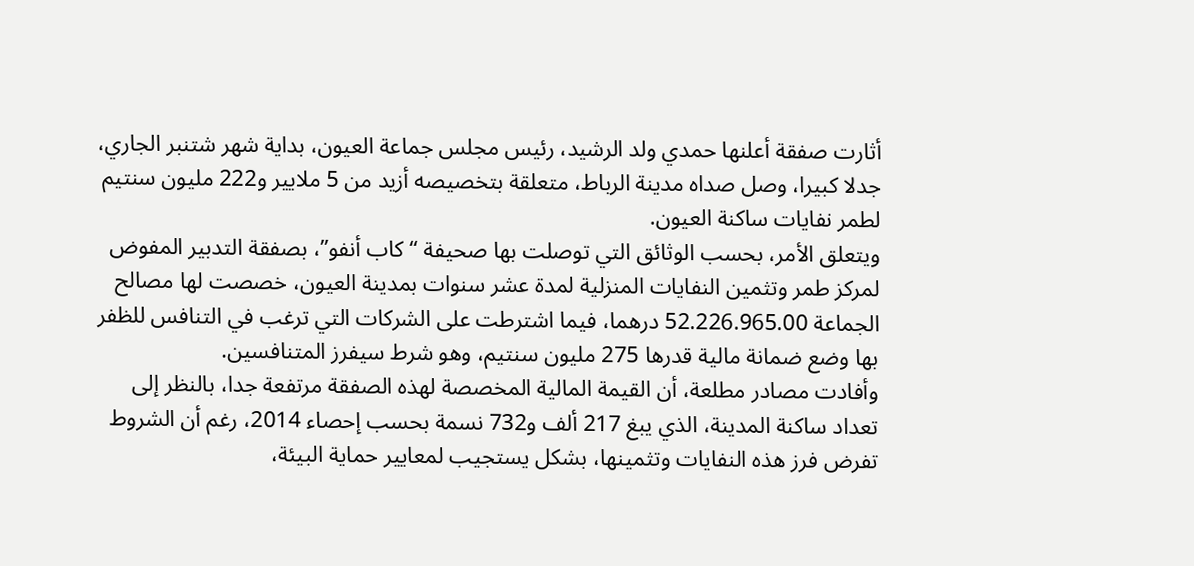أثارت صفقة أعلنها حمدي ولد الرشيد، رئيس مجلس جماعة العيون، بداية شهر شتنبر الجاري، جدلا كبيرا، وصل صداه مدينة الرباط، متعلقة بتخصيصه أزيد من 5 ملايير و222 مليون سنتيم لطمر نفايات ساكنة العيون.
ويتعلق الأمر، بحسب الوثائق التي توصلت بها صحيفة “كاب أنفو”، بصفقة التدبير المفوض لمركز طمر وتثمين النفايات المنزلية لمدة عشر سنوات بمدينة العيون، خصصت لها مصالح الجماعة 52.226.965.00 درهما، فيما اشترطت على الشركات التي ترغب في التنافس للظفر بها وضع ضمانة مالية قدرها 275 مليون سنتيم، وهو شرط سيفرز المتنافسين.
وأفادت مصادر مطلعة، أن القيمة المالية المخصصة لهذه الصفقة مرتفعة جدا، بالنظر إلى تعداد ساكنة المدينة، الذي يبغ 217 ألف و732 نسمة بحسب إحصاء 2014، رغم أن الشروط تفرض فرز هذه النفايات وتثمينها، بشكل يستجيب لمعايير حماية البيئة،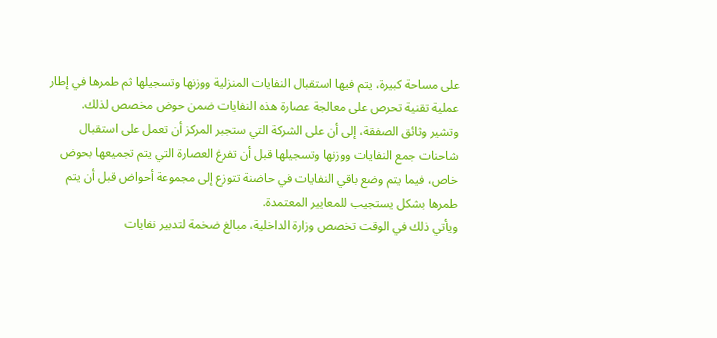على مساحة كبيرة، يتم فيها استقبال النفايات المنزلية ووزنها وتسجيلها ثم طمرها في إطار عملية تقنية تحرص على معالجة عصارة هذه النفايات ضمن حوض مخصص لذلك.
وتشير وثائق الصفقة، إلى أن على الشركة التي ستجبر المركز أن تعمل على استقبال شاحنات جمع النفايات ووزنها وتسجيلها قبل أن تفرغ العصارة التي يتم تجميعها بحوض خاص، فيما يتم وضع باقي النفايات في حاضنة تتوزع إلى مجموعة أحواض قبل أن يتم طمرها بشكل يستجيب للمعايير المعتمدة.
ويأتي ذلك في الوقت تخصص وزارة الداخلية، مبالغ ضخمة لتدبير نفايات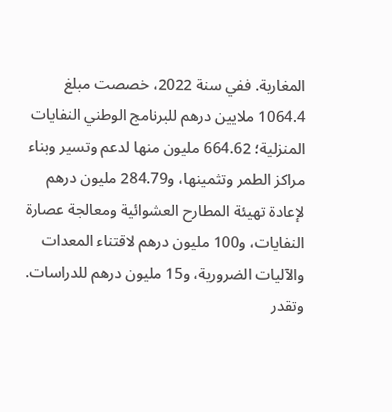المغاربة. ففي سنة 2022، خصصت مبلغ 1064.4 ملايين درهم للبرنامج الوطني النفايات المنزلية؛ 664.62 مليون منها لدعم وتسير وبناء مراكز الطمر وتثمينها، و284.79 مليون درهم لإعادة تهيئة المطارح العشوائية ومعالجة عصارة النفايات، و100 مليون درهم لاقتناء المعدات والآليات الضرورية، و15 مليون درهم للدراسات. وتقدر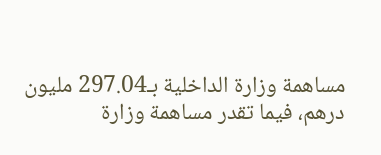مساهمة وزارة الداخلية بـ297.04 مليون درهم، فيما تقدر مساهمة وزارة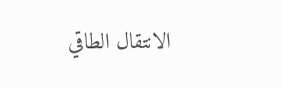الانتقال الطاقي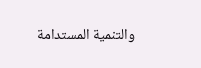والتنمية المستدامة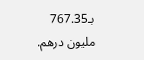بـ767.35 مليون درهم.